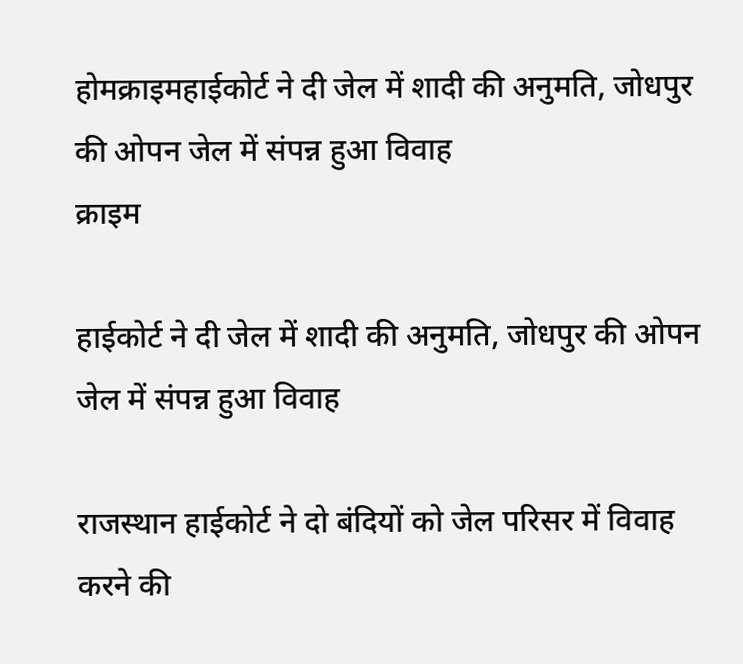होमक्राइमहाईकोर्ट ने दी जेल में शादी की अनुमति, जोधपुर की ओपन जेल में संपन्न हुआ विवाह
क्राइम

हाईकोर्ट ने दी जेल में शादी की अनुमति, जोधपुर की ओपन जेल में संपन्न हुआ विवाह

राजस्थान हाईकोर्ट ने दो बंदियों को जेल परिसर में विवाह करने की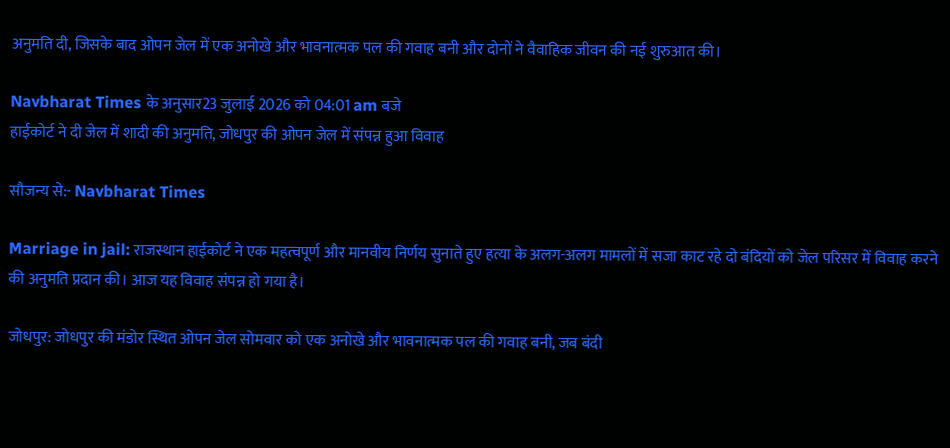अनुमति दी, जिसके बाद ओपन जेल में एक अनोखे और भावनात्मक पल की गवाह बनी और दोनों ने वैवाहिक जीवन की नई शुरुआत की।

Navbharat Times के अनुसार23 जुलाई 2026 को 04:01 am बजे
हाईकोर्ट ने दी जेल में शादी की अनुमति, जोधपुर की ओपन जेल में संपन्न हुआ विवाह

सौजन्य से:- Navbharat Times

Marriage in jail: राजस्थान हाईकोर्ट ने एक महत्वपूर्ण और मानवीय निर्णय सुनाते हुए हत्या के अलग-अलग मामलों में सजा काट रहे दो बंदियों को जेल परिसर में विवाह करने की अनुमति प्रदान की। आज यह विवाह संपन्न हो गया है।

जोधपुर: जोधपुर की मंडोर स्थित ओपन जेल सोमवार को एक अनोखे और भावनात्मक पल की गवाह बनी, जब बंदी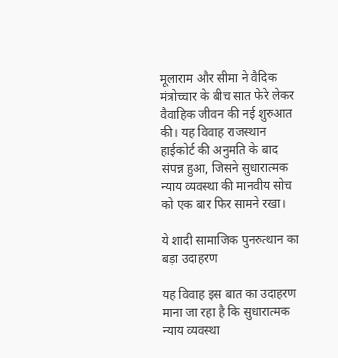मूलाराम और सीमा ने वैदिक मंत्रोच्चार के बीच सात फेरे लेकर वैवाहिक जीवन की नई शुरुआत की। यह विवाह राजस्थान हाईकोर्ट की अनुमति के बाद संपन्न हुआ, जिसने सुधारात्मक न्याय व्यवस्था की मानवीय सोच को एक बार फिर सामने रखा।

ये शादी सामाजिक पुनरुत्थान का बड़ा उदाहरण

यह विवाह इस बात का उदाहरण माना जा रहा है कि सुधारात्मक न्याय व्यवस्था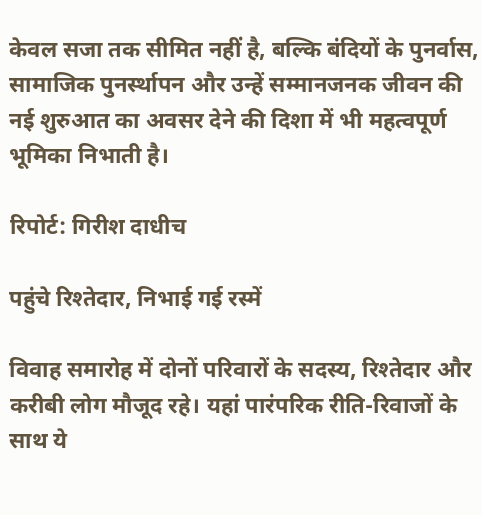केवल सजा तक सीमित नहीं है, बल्कि बंदियों के पुनर्वास, सामाजिक पुनर्स्थापन और उन्हें सम्मानजनक जीवन की नई शुरुआत का अवसर देने की दिशा में भी महत्वपूर्ण भूमिका निभाती है।

रिपोर्ट: गिरीश दाधीच

पहुंचे रिश्तेदार, निभाई गई रस्में

विवाह समारोह में दोनों परिवारों के सदस्य, रिश्तेदार और करीबी लोग मौजूद रहे। यहां पारंपरिक रीति-रिवाजों के साथ ये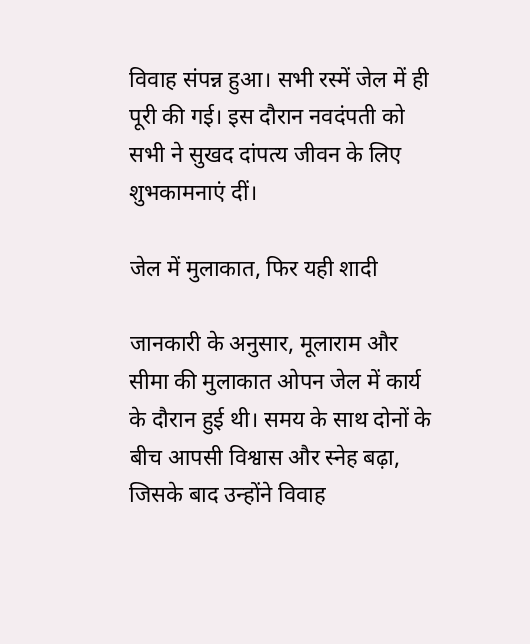विवाह संपन्न हुआ। सभी रस्में जेल में ही पूरी की गई। इस दौरान नवदंपती को सभी ने सुखद दांपत्य जीवन के लिए शुभकामनाएं दीं।

जेल में मुलाकात, फिर यही शादी

जानकारी के अनुसार, मूलाराम और सीमा की मुलाकात ओपन जेल में कार्य के दौरान हुई थी। समय के साथ दोनों के बीच आपसी विश्वास और स्नेह बढ़ा, जिसके बाद उन्होंने विवाह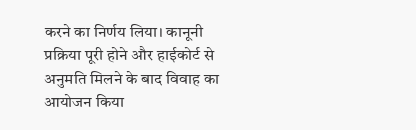करने का निर्णय लिया। कानूनी प्रक्रिया पूरी होने और हाईकोर्ट से अनुमति मिलने के बाद विवाह का आयोजन किया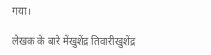गया।

लेखक के बारे मेंखुशेंद्र तिवारीखुशेंद्र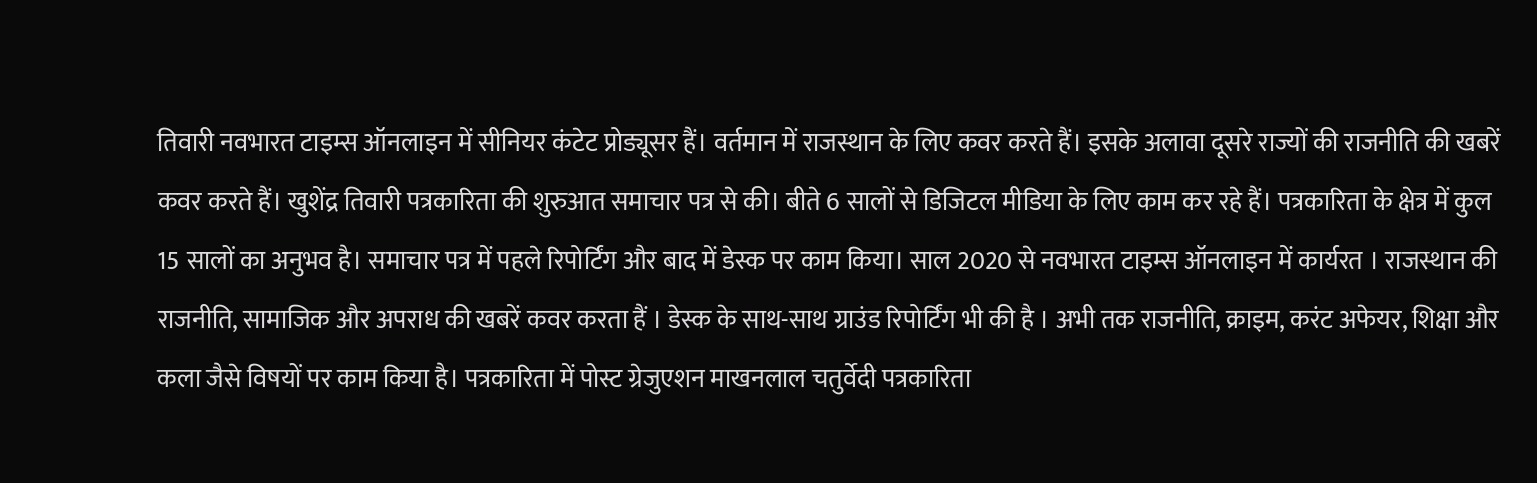तिवारी नवभारत टाइम्स ऑनलाइन में सीनियर कंटेट प्रोड्यूसर हैं। वर्तमान में राजस्थान के लिए कवर करते हैं। इसके अलावा दूसरे राज्यों की राजनीति की खबरें कवर करते हैं। खुशेंद्र तिवारी पत्रकारिता की शुरुआत समाचार पत्र से की। बीते 6 सालों से डिजिटल मीडिया के लिए काम कर रहे हैं। पत्रकारिता के क्षेत्र में कुल 15 सालों का अनुभव है। समाचार पत्र में पहले रिपोर्टिंग और बाद में डेस्क पर काम किया। साल 2020 से नवभारत टाइम्स ऑनलाइन में कार्यरत । राजस्थान की राजनीति, सामाजिक और अपराध की खबरें कवर करता हैं । डेस्क के साथ-साथ ग्राउंड रिपोर्टिंग भी की है । अभी तक राजनीति, क्राइम, करंट अफेयर, शिक्षा और कला जैसे विषयों पर काम किया है। पत्रकारिता में पोस्ट ग्रेजुएशन माखनलाल चतुर्वेदी पत्रकारिता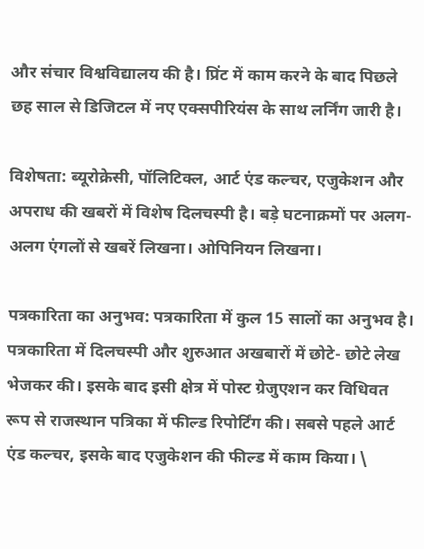और संचार विश्वविद्यालय की है। प्रिंट में काम करने के बाद पिछले छह साल से डिजिटल में नए एक्सपीरियंस के साथ लर्निंग जारी है।

विशेषता: ब्यूरोक्रेसी, पॉलिटिक्ल, आर्ट एंड कल्चर, एजुकेशन और अपराध की खबरों में विशेष दिलचस्पी है। बड़े घटनाक्रमों पर अलग-अलग एंगलों से खबरें लिखना। ओपिनियन लिखना।

पत्रकारिता का अनुभव: पत्रकारिता में कुल 15 सालों का अनुभव है। पत्रकारिता में दिलचस्पी और शुरुआत अखबारों में छोटे- छोटे लेख भेजकर की। इसके बाद इसी क्षेत्र में पोस्ट ग्रेजुएशन कर विधिवत रूप से राजस्थान पत्रिका में फील्ड रिपोर्टिंग की। सबसे पहले आर्ट एंड कल्चर, इसके बाद एजुकेशन की फील्ड में काम किया। \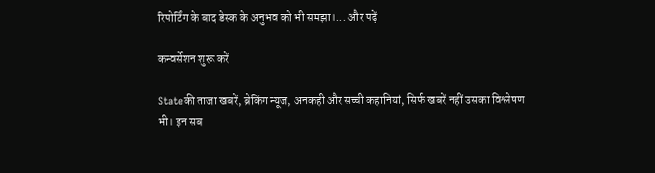रिपोर्टिंग के बाद डेस्क के अनुभव को भी समझा।... और पढ़ें

कन्वर्सेशन शुरू करें

Stateकी ताजा खबरें, ब्रेकिंग न्यूज, अनकही और सच्ची कहानियां, सिर्फ खबरें नहीं उसका विश्लेषण भी। इन सब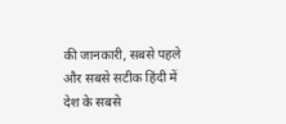की जानकारी, सबसे पहले और सबसे सटीक हिंदी में देश के सबसे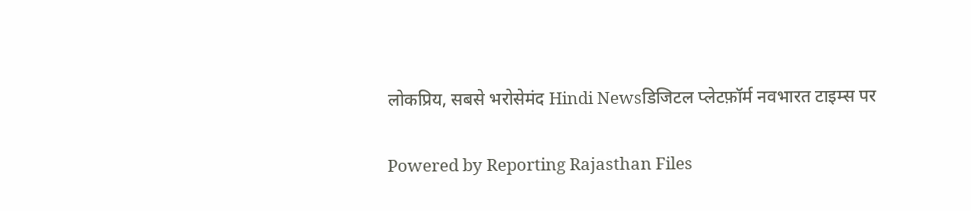लोकप्रिय, सबसे भरोसेमंद Hindi Newsडिजिटल प्लेटफ़ॉर्म नवभारत टाइम्स पर

Powered by Reporting Rajasthan Files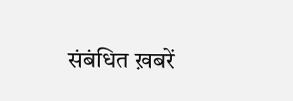संबंधित ख़बरें